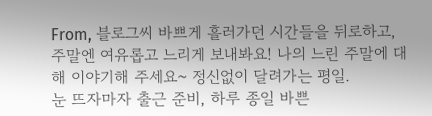From, 블로그씨 바쁘게 흘러가던 시간들을 뒤로하고, 주말엔 여유롭고 느리게 보내봐요! 나의 느린 주말에 대해 이야기해 주세요~ 정신없이 달려가는 평일.
눈 뜨자마자 출근 준비, 하루 종일 바쁜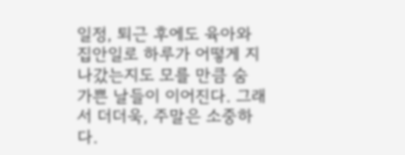일정, 퇴근 후에도 육아와 집안일로 하루가 어떻게 지나갔는지도 모를 만큼 숨 가쁜 날들이 이어진다. 그래서 더더욱, 주말은 소중하다.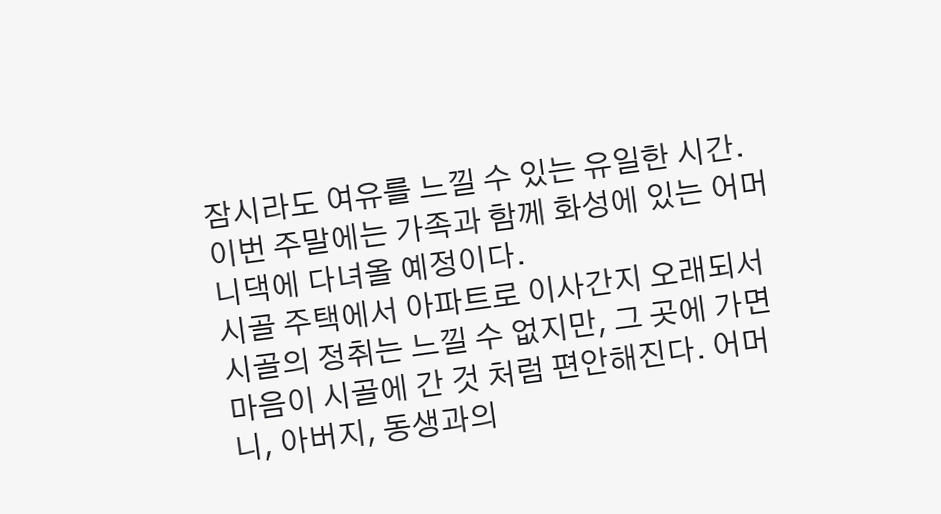잠시라도 여유를 느낄 수 있는 유일한 시간. 이번 주말에는 가족과 함께 화성에 있는 어머니댁에 다녀올 예정이다.
시골 주택에서 아파트로 이사간지 오래되서 시골의 정취는 느낄 수 없지만, 그 곳에 가면 마음이 시골에 간 것 처럼 편안해진다. 어머니, 아버지, 동생과의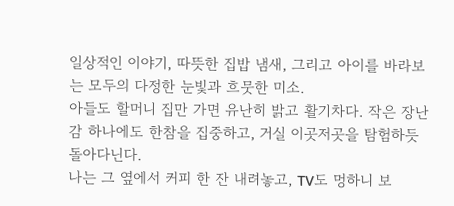일상적인 이야기, 따뜻한 집밥 냄새, 그리고 아이를 바라보는 모두의 다정한 눈빛과 흐뭇한 미소.
아들도 할머니 집만 가면 유난히 밝고 활기차다. 작은 장난감 하나에도 한참을 집중하고, 거실 이곳저곳을 탐험하듯 돌아다닌다.
나는 그 옆에서 커피 한 잔 내려놓고, TV도 멍하니 보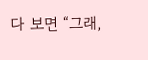다 보면 “그래,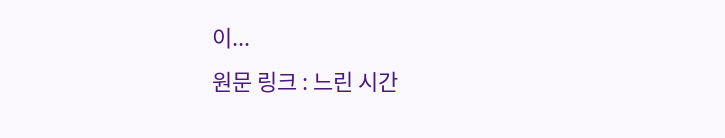이...
원문 링크 : 느린 시간